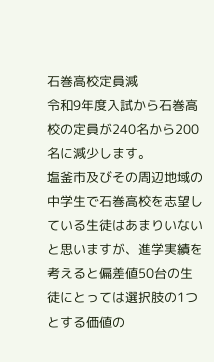石巻高校定員減
令和9年度入試から石巻高校の定員が240名から200名に減少します。
塩釜市及びその周辺地域の中学生で石巻高校を志望している生徒はあまりいないと思いますが、進学実績を考えると偏差値50台の生徒にとっては選択肢の1つとする価値の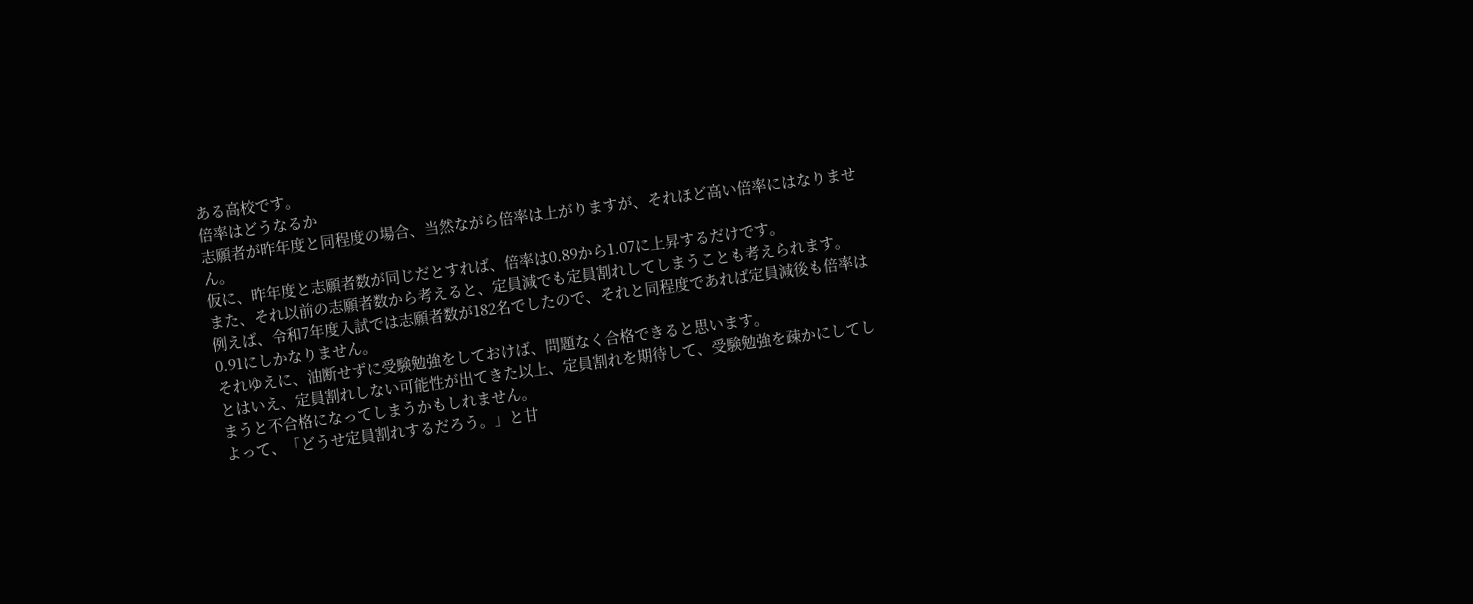ある高校です。
倍率はどうなるか
志願者が昨年度と同程度の場合、当然ながら倍率は上がりますが、それほど高い倍率にはなりません。
仮に、昨年度と志願者数が同じだとすれば、倍率は0.89から1.07に上昇するだけです。
また、それ以前の志願者数から考えると、定員減でも定員割れしてしまうことも考えられます。
例えば、令和7年度入試では志願者数が182名でしたので、それと同程度であれば定員減後も倍率は0.91にしかなりません。
それゆえに、油断せずに受験勉強をしておけば、問題なく合格できると思います。
とはいえ、定員割れしない可能性が出てきた以上、定員割れを期待して、受験勉強を疎かにしてしまうと不合格になってしまうかもしれません。
よって、「どうせ定員割れするだろう。」と甘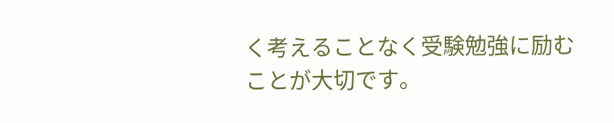く考えることなく受験勉強に励むことが大切です。